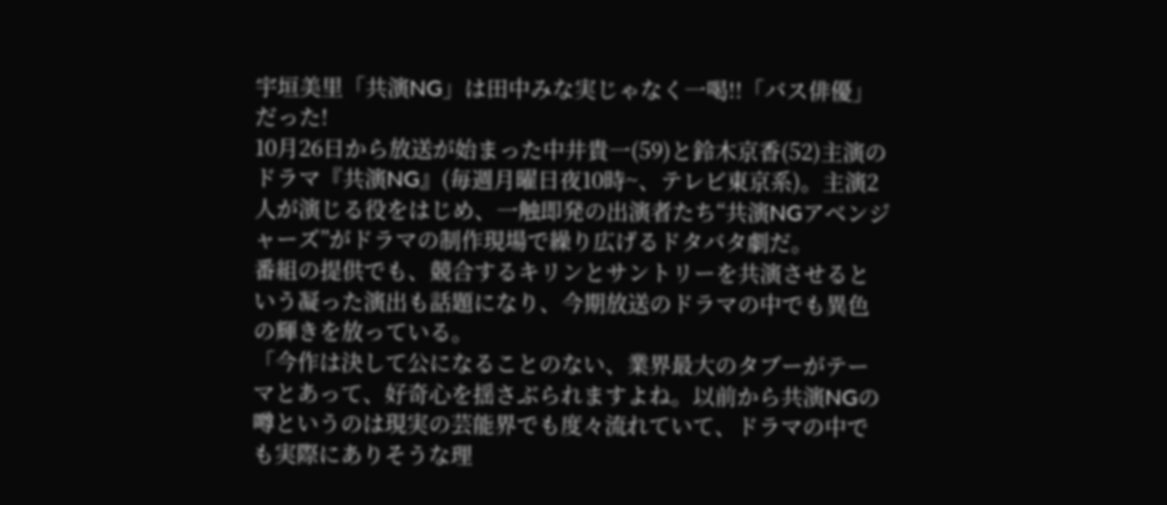宇垣美里「共演NG」は田中みな実じゃなく一喝!!「バス俳優」だった!
10月26日から放送が始まった中井貴一(59)と鈴木京香(52)主演のドラマ『共演NG』(毎週月曜日夜10時~、テレビ東京系)。主演2人が演じる役をはじめ、一触即発の出演者たち“共演NGアベンジャーズ”がドラマの制作現場で繰り広げるドタバタ劇だ。
番組の提供でも、競合するキリンとサントリーを共演させるという凝った演出も話題になり、今期放送のドラマの中でも異色の輝きを放っている。
「今作は決して公になることのない、業界最大のタブーがテーマとあって、好奇心を揺さぶられますよね。以前から共演NGの噂というのは現実の芸能界でも度々流れていて、ドラマの中でも実際にありそうな理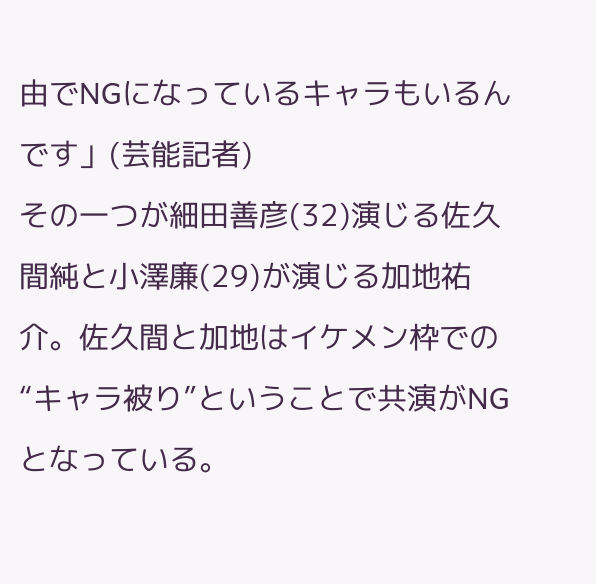由でNGになっているキャラもいるんです」(芸能記者)
その一つが細田善彦(32)演じる佐久間純と小澤廉(29)が演じる加地祐介。佐久間と加地はイケメン枠での“キャラ被り”ということで共演がNGとなっている。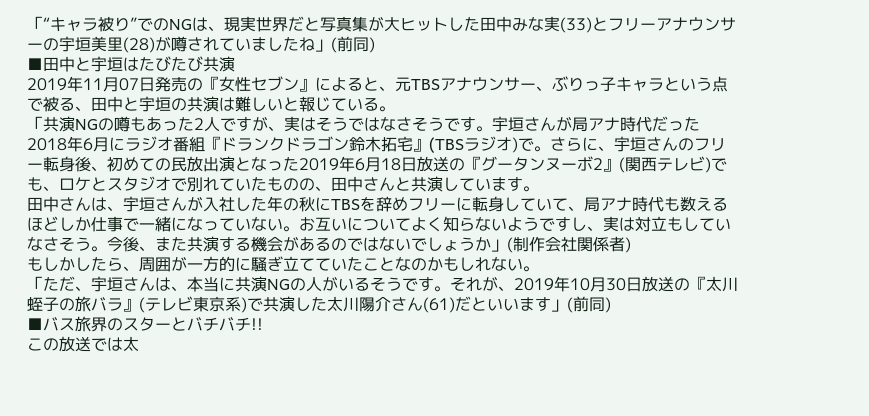「“キャラ被り”でのNGは、現実世界だと写真集が大ヒットした田中みな実(33)とフリーアナウンサーの宇垣美里(28)が噂されていましたね」(前同)
■田中と宇垣はたびたび共演
2019年11月07日発売の『女性セブン』によると、元TBSアナウンサー、ぶりっ子キャラという点で被る、田中と宇垣の共演は難しいと報じている。
「共演NGの噂もあった2人ですが、実はそうではなさそうです。宇垣さんが局アナ時代だった2018年6月にラジオ番組『ドランクドラゴン鈴木拓宅』(TBSラジオ)で。さらに、宇垣さんのフリー転身後、初めての民放出演となった2019年6月18日放送の『グータンヌーボ2』(関西テレビ)でも、ロケとスタジオで別れていたものの、田中さんと共演しています。
田中さんは、宇垣さんが入社した年の秋にTBSを辞めフリーに転身していて、局アナ時代も数えるほどしか仕事で一緒になっていない。お互いについてよく知らないようですし、実は対立もしていなさそう。今後、また共演する機会があるのではないでしょうか」(制作会社関係者)
もしかしたら、周囲が一方的に騒ぎ立てていたことなのかもしれない。
「ただ、宇垣さんは、本当に共演NGの人がいるそうです。それが、2019年10月30日放送の『太川蛭子の旅バラ』(テレビ東京系)で共演した太川陽介さん(61)だといいます」(前同)
■バス旅界のスターとバチバチ!!
この放送では太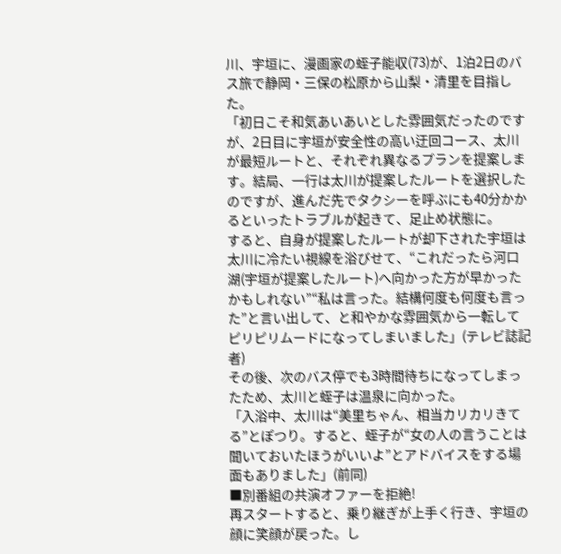川、宇垣に、漫画家の蛭子能収(73)が、1泊2日のバス旅で静岡・三保の松原から山梨・清里を目指した。
「初日こそ和気あいあいとした雰囲気だったのですが、2日目に宇垣が安全性の高い迂回コース、太川が最短ルートと、それぞれ異なるプランを提案します。結局、一行は太川が提案したルートを選択したのですが、進んだ先でタクシーを呼ぶにも40分かかるといったトラブルが起きて、足止め状態に。
すると、自身が提案したルートが却下された宇垣は太川に冷たい視線を浴びせて、“これだったら河口湖(宇垣が提案したルート)へ向かった方が早かったかもしれない”“私は言った。結構何度も何度も言った”と言い出して、と和やかな雰囲気から一転してピリピリムードになってしまいました」(テレビ誌記者)
その後、次のバス停でも3時間待ちになってしまったため、太川と蛭子は温泉に向かった。
「入浴中、太川は“美里ちゃん、相当カリカリきてる”とぽつり。すると、蛭子が“女の人の言うことは聞いておいたほうがいいよ”とアドバイスをする場面もありました」(前同)
■別番組の共演オファーを拒絶!
再スタートすると、乗り継ぎが上手く行き、宇垣の顔に笑顔が戻った。し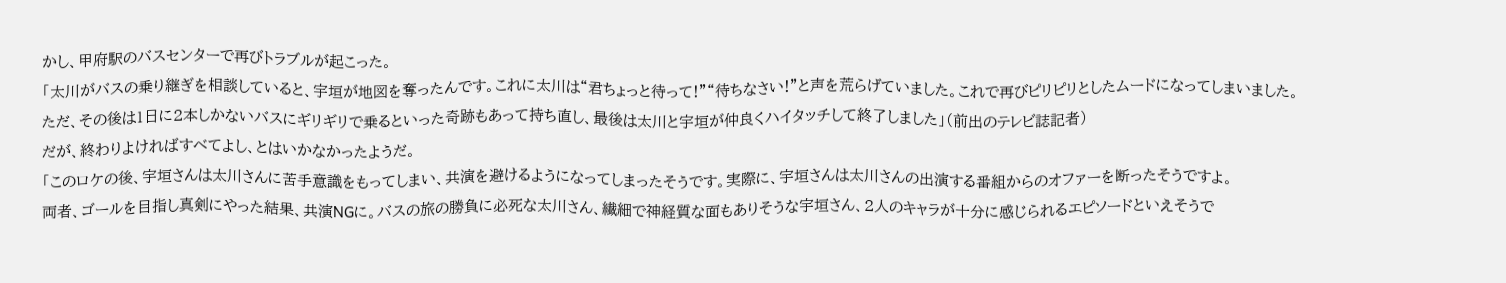かし、甲府駅のバスセンターで再びトラブルが起こった。
「太川がバスの乗り継ぎを相談していると、宇垣が地図を奪ったんです。これに太川は“君ちょっと待って!”“待ちなさい!”と声を荒らげていました。これで再びピリピリとしたムードになってしまいました。ただ、その後は1日に2本しかないバスにギリギリで乗るといった奇跡もあって持ち直し、最後は太川と宇垣が仲良くハイタッチして終了しました」(前出のテレビ誌記者)
だが、終わりよければすべてよし、とはいかなかったようだ。
「このロケの後、宇垣さんは太川さんに苦手意識をもってしまい、共演を避けるようになってしまったそうです。実際に、宇垣さんは太川さんの出演する番組からのオファーを断ったそうですよ。
両者、ゴールを目指し真剣にやった結果、共演NGに。バスの旅の勝負に必死な太川さん、繊細で神経質な面もありそうな宇垣さん、2人のキャラが十分に感じられるエピソードといえそうで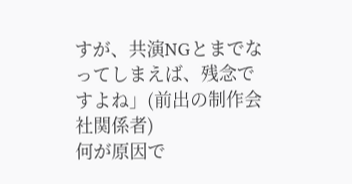すが、共演NGとまでなってしまえば、残念ですよね」(前出の制作会社関係者)
何が原因で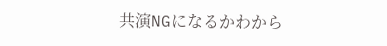共演NGになるかわから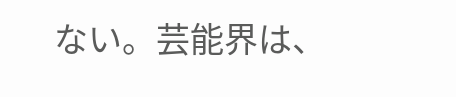ない。芸能界は、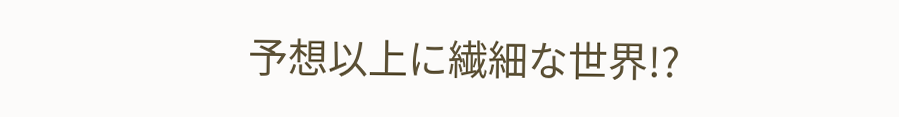予想以上に繊細な世界!?